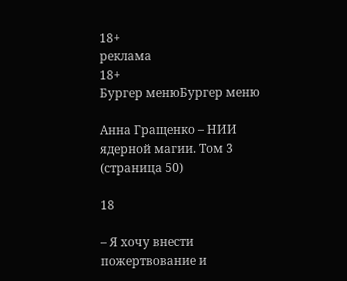18+
реклама
18+
Бургер менюБургер меню

Анна Гращенко – НИИ ядерной магии. Том 3 (страница 50)

18

– Я хочу внести пожертвование и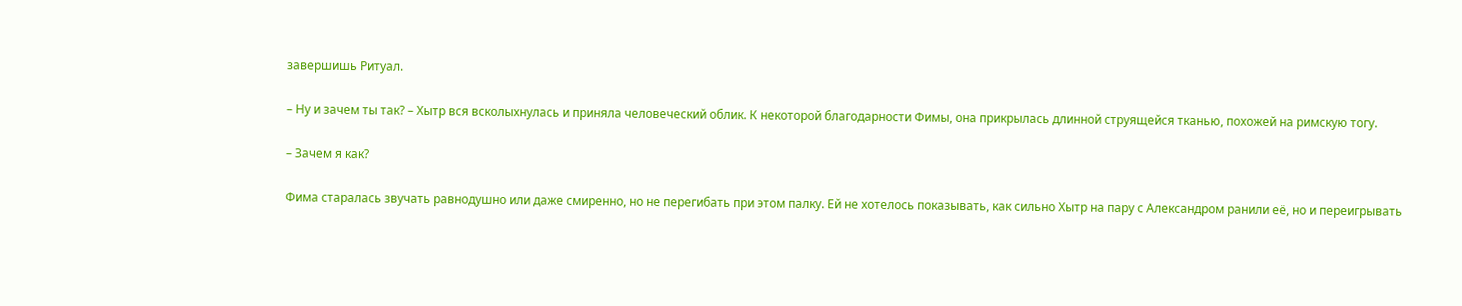завершишь Ритуал.

– Ну и зачем ты так? – Хытр вся всколыхнулась и приняла человеческий облик. К некоторой благодарности Фимы, она прикрылась длинной струящейся тканью, похожей на римскую тогу.

– Зачем я как?

Фима старалась звучать равнодушно или даже смиренно, но не перегибать при этом палку. Ей не хотелось показывать, как сильно Хытр на пару с Александром ранили её, но и переигрывать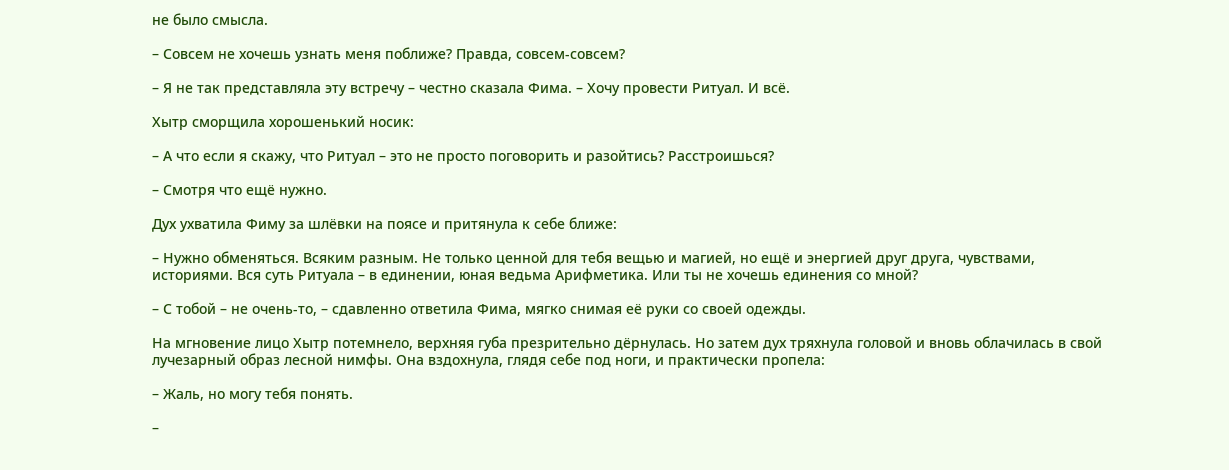не было смысла.

– Совсем не хочешь узнать меня поближе? Правда, совсем-совсем?

– Я не так представляла эту встречу – честно сказала Фима. – Хочу провести Ритуал. И всё.

Хытр сморщила хорошенький носик:

– А что если я скажу, что Ритуал – это не просто поговорить и разойтись? Расстроишься?

– Смотря что ещё нужно.

Дух ухватила Фиму за шлёвки на поясе и притянула к себе ближе:

– Нужно обменяться. Всяким разным. Не только ценной для тебя вещью и магией, но ещё и энергией друг друга, чувствами, историями. Вся суть Ритуала – в единении, юная ведьма Арифметика. Или ты не хочешь единения со мной?

– С тобой – не очень-то, – сдавленно ответила Фима, мягко снимая её руки со своей одежды.

На мгновение лицо Хытр потемнело, верхняя губа презрительно дёрнулась. Но затем дух тряхнула головой и вновь облачилась в свой лучезарный образ лесной нимфы. Она вздохнула, глядя себе под ноги, и практически пропела:

– Жаль, но могу тебя понять.

–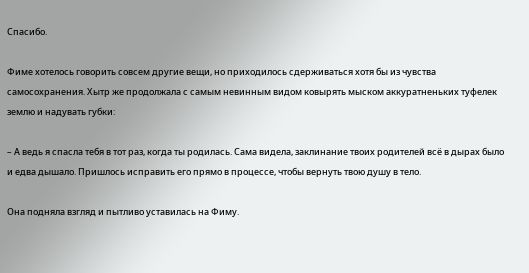Спасибо.

Фиме хотелось говорить совсем другие вещи, но приходилось сдерживаться хотя бы из чувства самосохранения. Хытр же продолжала с самым невинным видом ковырять мыском аккуратненьких туфелек землю и надувать губки:

– А ведь я спасла тебя в тот раз, когда ты родилась. Сама видела, заклинание твоих родителей всё в дырах было и едва дышало. Пришлось исправить его прямо в процессе, чтобы вернуть твою душу в тело.

Она подняла взгляд и пытливо уставилась на Фиму.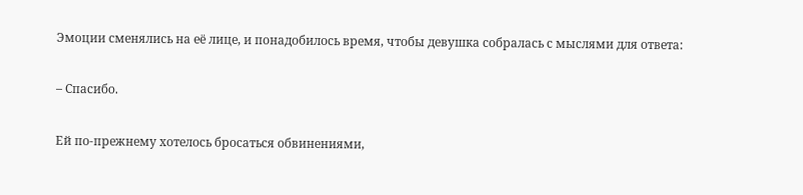Эмоции сменялись на её лице, и понадобилось время, чтобы девушка собралась с мыслями для ответа:

– Спасибо.

Ей по-прежнему хотелось бросаться обвинениями,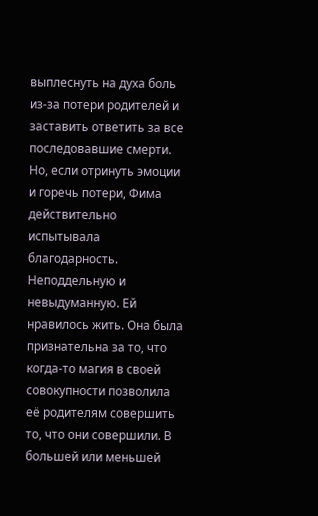выплеснуть на духа боль из-за потери родителей и заставить ответить за все последовавшие смерти. Но, если отринуть эмоции и горечь потери, Фима действительно испытывала благодарность. Неподдельную и невыдуманную. Ей нравилось жить. Она была признательна за то, что когда-то магия в своей совокупности позволила её родителям совершить то, что они совершили. В большей или меньшей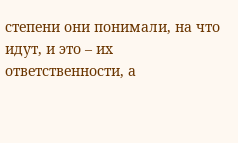степени они понимали, на что идут, и это – их ответственности, а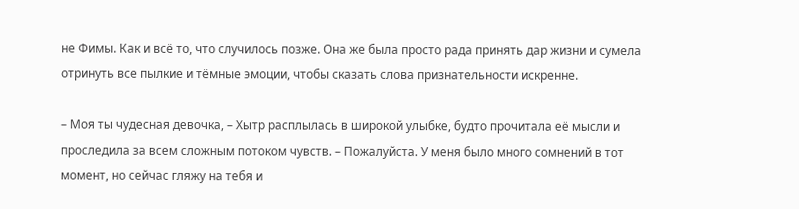не Фимы. Как и всё то, что случилось позже. Она же была просто рада принять дар жизни и сумела отринуть все пылкие и тёмные эмоции, чтобы сказать слова признательности искренне.

– Моя ты чудесная девочка, – Хытр расплылась в широкой улыбке, будто прочитала её мысли и проследила за всем сложным потоком чувств. – Пожалуйста. У меня было много сомнений в тот момент, но сейчас гляжу на тебя и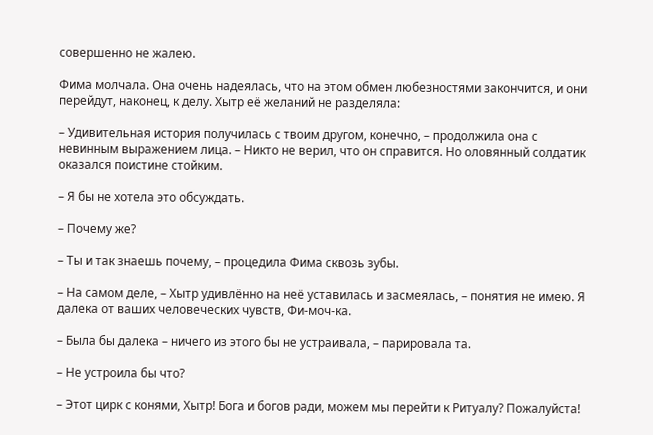совершенно не жалею.

Фима молчала. Она очень надеялась, что на этом обмен любезностями закончится, и они перейдут, наконец, к делу. Хытр её желаний не разделяла:

– Удивительная история получилась с твоим другом, конечно, – продолжила она с невинным выражением лица. – Никто не верил, что он справится. Но оловянный солдатик оказался поистине стойким.

– Я бы не хотела это обсуждать.

– Почему же?

– Ты и так знаешь почему, – процедила Фима сквозь зубы.

– На самом деле, – Хытр удивлённо на неё уставилась и засмеялась, – понятия не имею. Я далека от ваших человеческих чувств, Фи-моч-ка.

– Была бы далека – ничего из этого бы не устраивала, – парировала та.

– Не устроила бы что?

– Этот цирк с конями, Хытр! Бога и богов ради, можем мы перейти к Ритуалу? Пожалуйста!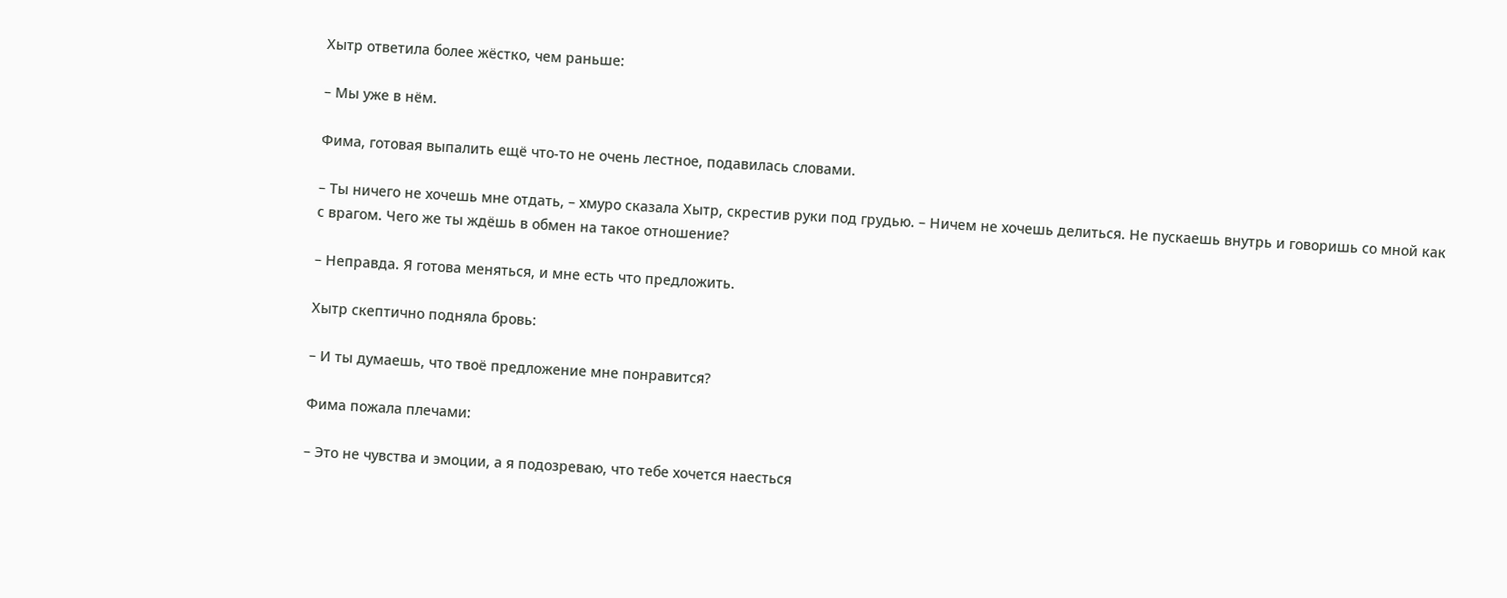Хытр ответила более жёстко, чем раньше:

– Мы уже в нём.

Фима, готовая выпалить ещё что-то не очень лестное, подавилась словами.

– Ты ничего не хочешь мне отдать, – хмуро сказала Хытр, скрестив руки под грудью. – Ничем не хочешь делиться. Не пускаешь внутрь и говоришь со мной как с врагом. Чего же ты ждёшь в обмен на такое отношение?

– Неправда. Я готова меняться, и мне есть что предложить.

Хытр скептично подняла бровь:

– И ты думаешь, что твоё предложение мне понравится?

Фима пожала плечами:

– Это не чувства и эмоции, а я подозреваю, что тебе хочется наесться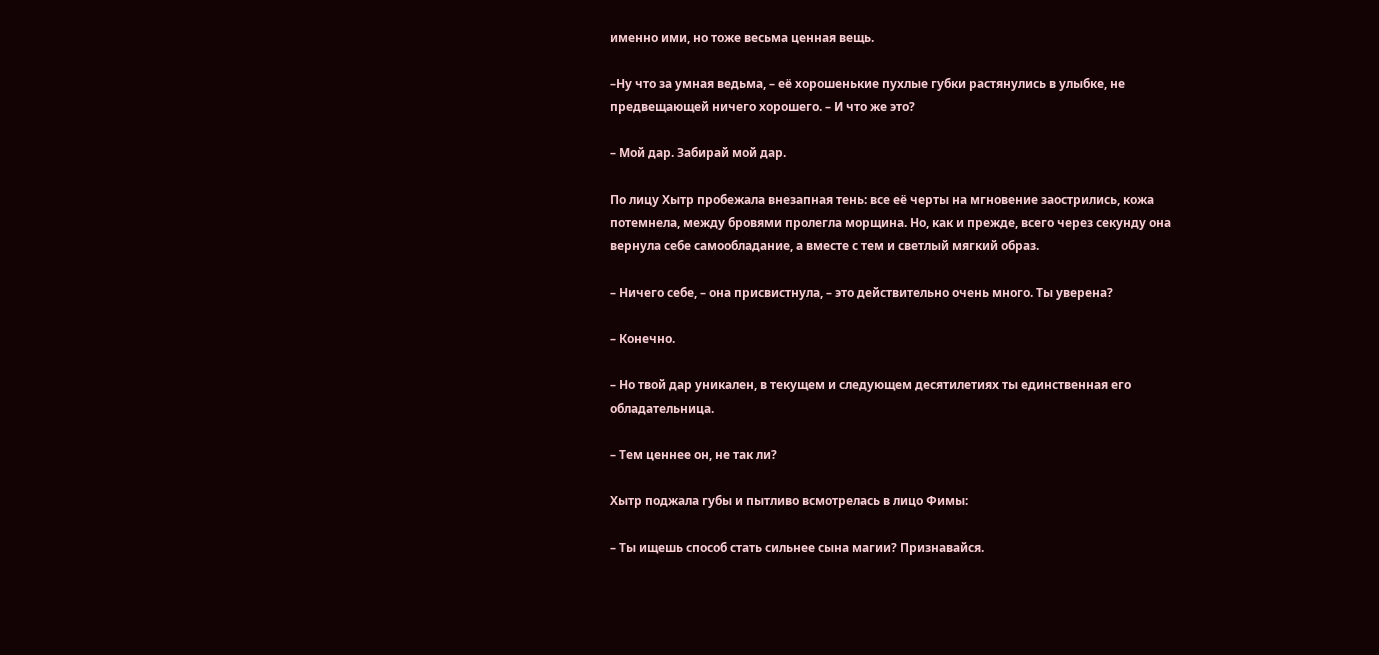именно ими, но тоже весьма ценная вещь.

–Ну что за умная ведьма, – её хорошенькие пухлые губки растянулись в улыбке, не предвещающей ничего хорошего. – И что же это?

– Мой дар. Забирай мой дар.

По лицу Хытр пробежала внезапная тень: все её черты на мгновение заострились, кожа потемнела, между бровями пролегла морщина. Но, как и прежде, всего через секунду она вернула себе самообладание, а вместе с тем и светлый мягкий образ.

– Ничего себе, – она присвистнула, – это действительно очень много. Ты уверена?

– Конечно.

– Но твой дар уникален, в текущем и следующем десятилетиях ты единственная его обладательница.

– Тем ценнее он, не так ли?

Хытр поджала губы и пытливо всмотрелась в лицо Фимы:

– Ты ищешь способ стать сильнее сына магии? Признавайся.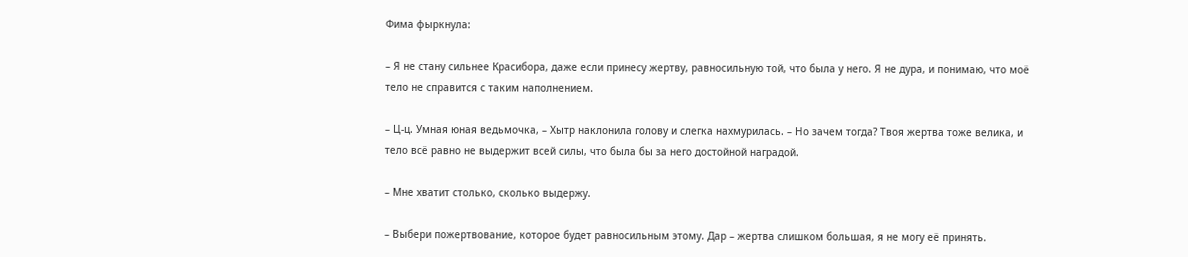Фима фыркнула:

– Я не стану сильнее Красибора, даже если принесу жертву, равносильную той, что была у него. Я не дура, и понимаю, что моё тело не справится с таким наполнением.

– Ц-ц. Умная юная ведьмочка, – Хытр наклонила голову и слегка нахмурилась. – Но зачем тогда? Твоя жертва тоже велика, и тело всё равно не выдержит всей силы, что была бы за него достойной наградой.

– Мне хватит столько, сколько выдержу.

– Выбери пожертвование, которое будет равносильным этому. Дар – жертва слишком большая, я не могу её принять.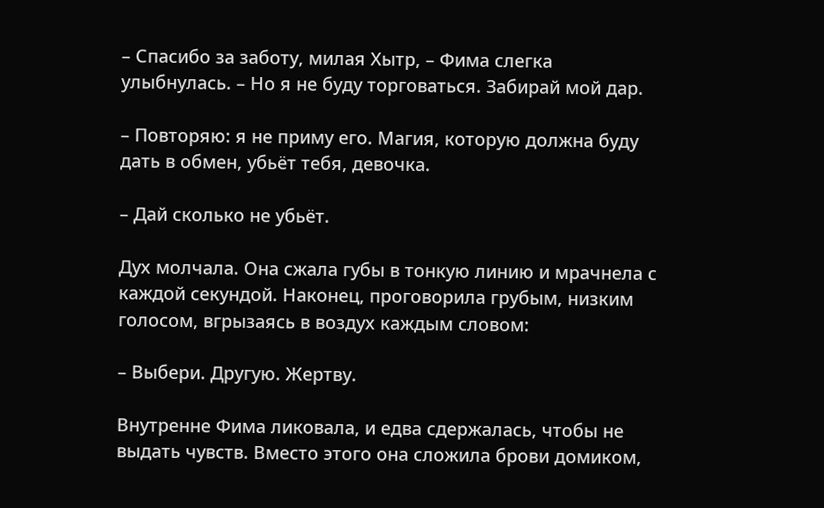– Спасибо за заботу, милая Хытр, – Фима слегка улыбнулась. – Но я не буду торговаться. Забирай мой дар.

– Повторяю: я не приму его. Магия, которую должна буду дать в обмен, убьёт тебя, девочка.

– Дай сколько не убьёт.

Дух молчала. Она сжала губы в тонкую линию и мрачнела с каждой секундой. Наконец, проговорила грубым, низким голосом, вгрызаясь в воздух каждым словом:

– Выбери. Другую. Жертву.

Внутренне Фима ликовала, и едва сдержалась, чтобы не выдать чувств. Вместо этого она сложила брови домиком,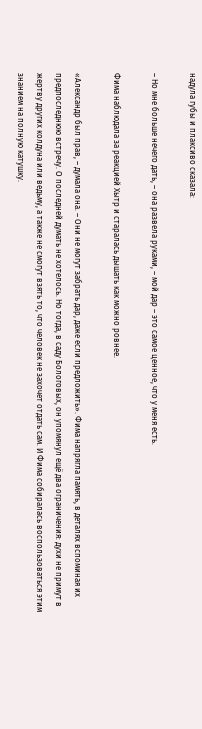надула губы и плаксиво сказала:

– Но мне больше нечего дать, – она развела руками, – мой дар – это самое ценное, что у меня есть.

Фима наблюдала за реакцией Хытр и старалась дышать как можно ровнее.

«Александр был прав, – думала она. – Они не могут забрать дар, даже если предложить». Фима напрягла память, в деталях вспоминая их предпоследнюю встречу. О последней думать не хотелось. Но тогда, в саду Бологовых, он упомянул ещё два ограничения: духи не примут в жертву других колдуна или ведьму, а также не смогут взять то, что человек не захочет отдать сам. И Фима собиралась воспользоваться этим знанием на полную катушку.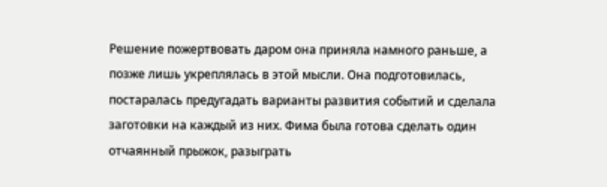Решение пожертвовать даром она приняла намного раньше, а позже лишь укреплялась в этой мысли. Она подготовилась, постаралась предугадать варианты развития событий и сделала заготовки на каждый из них. Фима была готова сделать один отчаянный прыжок, разыграть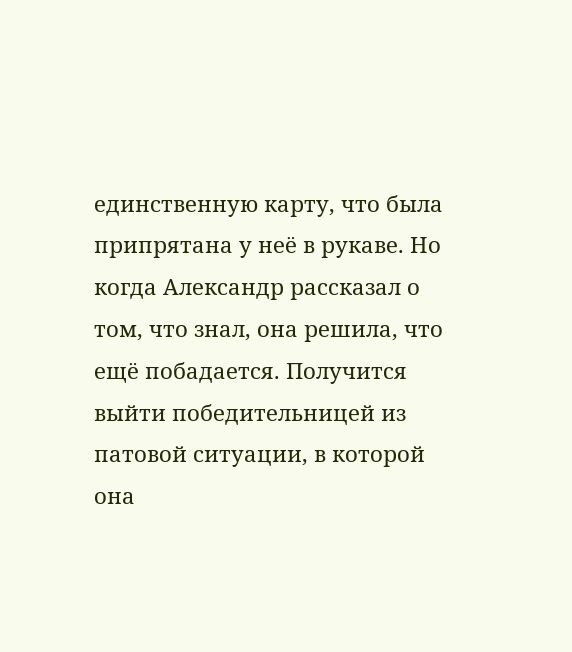единственную карту, что была припрятана у неё в рукаве. Но когда Александр рассказал о том, что знал, она решила, что ещё побадается. Получится выйти победительницей из патовой ситуации, в которой она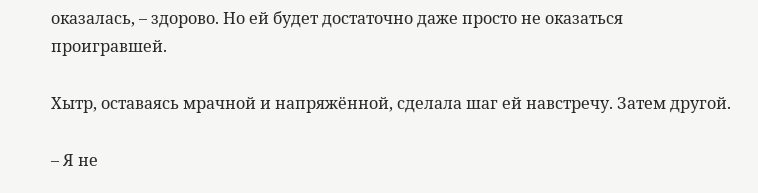оказалась, – здорово. Но ей будет достаточно даже просто не оказаться проигравшей.

Хытр, оставаясь мрачной и напряжённой, сделала шаг ей навстречу. Затем другой.

– Я не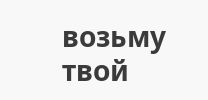возьму твой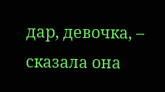дар, девочка, – сказала она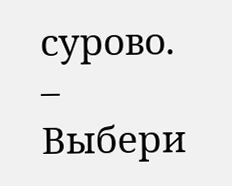сурово. – Выбери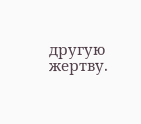другую жертву.